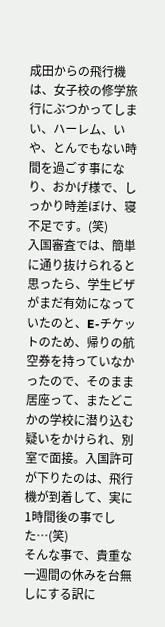成田からの飛行機は、女子校の修学旅行にぶつかってしまい、ハーレム、いや、とんでもない時間を過ごす事になり、おかげ様で、しっかり時差ぼけ、寝不足です。(笑)
入国審査では、簡単に通り抜けられると思ったら、学生ビザがまだ有効になっていたのと、E-チケットのため、帰りの航空券を持っていなかったので、そのまま居座って、またどこかの学校に潜り込む疑いをかけられ、別室で面接。入国許可が下りたのは、飛行機が到着して、実に1時間後の事でした…(笑)
そんな事で、貴重な一週間の休みを台無しにする訳に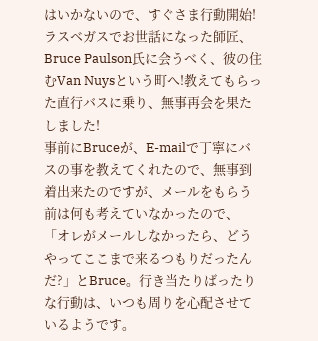はいかないので、すぐさま行動開始!
ラスベガスでお世話になった師匠、Bruce Paulson氏に会うべく、彼の住むVan Nuysという町へ!教えてもらった直行バスに乗り、無事再会を果たしました!
事前にBruceが、E-mailで丁寧にバスの事を教えてくれたので、無事到着出来たのですが、メールをもらう前は何も考えていなかったので、「オレがメールしなかったら、どうやってここまで来るつもりだったんだ?」とBruce。行き当たりばったりな行動は、いつも周りを心配させているようです。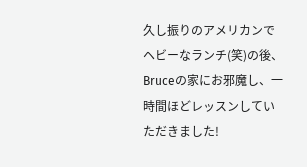久し振りのアメリカンでヘビーなランチ(笑)の後、Bruceの家にお邪魔し、一時間ほどレッスンしていただきました!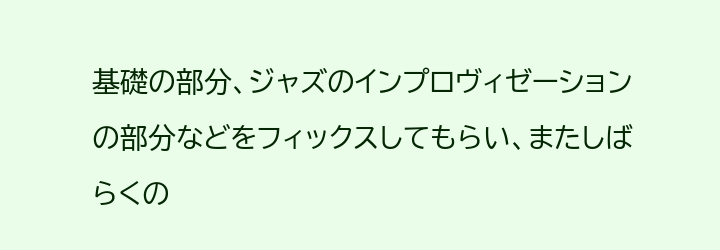基礎の部分、ジャズのインプロヴィゼーションの部分などをフィックスしてもらい、またしばらくの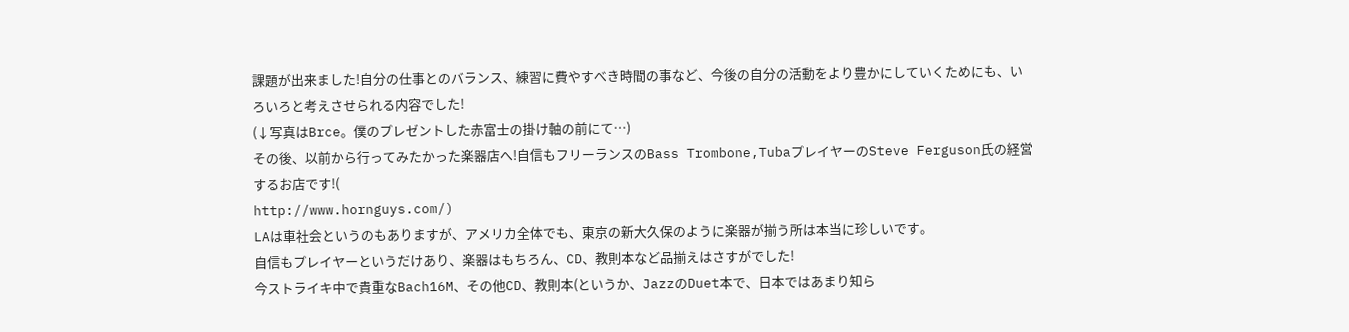課題が出来ました!自分の仕事とのバランス、練習に費やすべき時間の事など、今後の自分の活動をより豊かにしていくためにも、いろいろと考えさせられる内容でした!
(↓写真はBrce。僕のプレゼントした赤富士の掛け軸の前にて…)
その後、以前から行ってみたかった楽器店へ!自信もフリーランスのBass Trombone,TubaプレイヤーのSteve Ferguson氏の経営するお店です!(
http://www.hornguys.com/)
LAは車社会というのもありますが、アメリカ全体でも、東京の新大久保のように楽器が揃う所は本当に珍しいです。
自信もプレイヤーというだけあり、楽器はもちろん、CD、教則本など品揃えはさすがでした!
今ストライキ中で貴重なBach16M、その他CD、教則本(というか、JazzのDuet本で、日本ではあまり知ら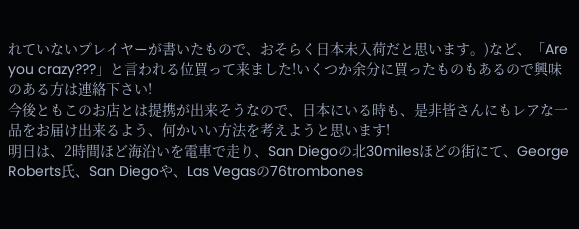れていないプレイヤーが書いたもので、おそらく日本未入荷だと思います。)など、「Are you crazy???」と言われる位買って来ました!いくつか余分に買ったものもあるので興味のある方は連絡下さい!
今後ともこのお店とは提携が出来そうなので、日本にいる時も、是非皆さんにもレアな一品をお届け出来るよう、何かいい方法を考えようと思います!
明日は、2時間ほど海沿いを電車で走り、San Diegoの北30milesほどの街にて、George Roberts氏、San Diegoや、Las Vegasの76trombones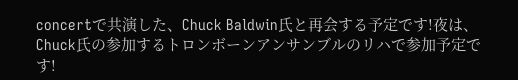concertで共演した、Chuck Baldwin氏と再会する予定です!夜は、Chuck氏の参加するトロンボーンアンサンブルのリハで参加予定です!